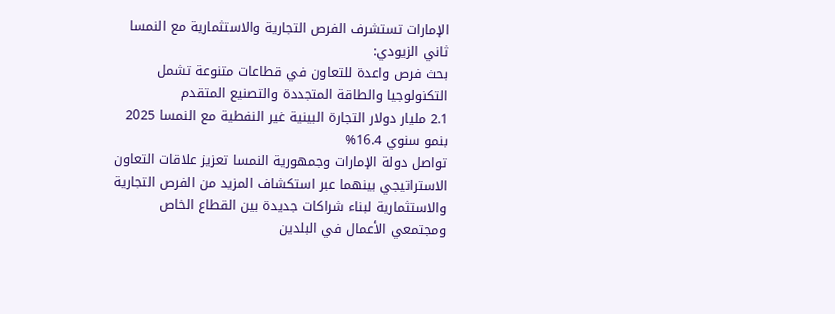الإمارات تستشرف الفرص التجارية والاستثمارية مع النمسا
ثاني الزيودي:
بحث فرص واعدة للتعاون في قطاعات متنوعة تشمل التكنولوجيا والطاقة المتجددة والتصنيع المتقدم
2.1 مليار دولار التجارة البينية غير النفطية مع النمسا 2025 بنمو سنوي 16.4%
تواصل دولة الإمارات وجمهورية النمسا تعزيز علاقات التعاون الاستراتيجي بينهما عبر استكشاف المزيد من الفرص التجارية والاستثمارية لبناء شراكات جديدة بين القطاع الخاص ومجتمعي الأعمال في البلدين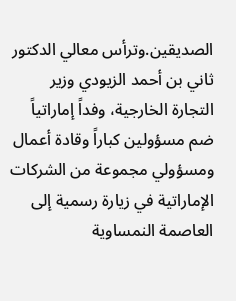الصديقين.وترأس معالي الدكتور ثاني بن أحمد الزيودي وزير التجارة الخارجية، وفداً إماراتياً ضم مسؤولين كباراً وقادة أعمال ومسؤولي مجموعة من الشركات الإماراتية في زيارة رسمية إلى العاصمة النمساوية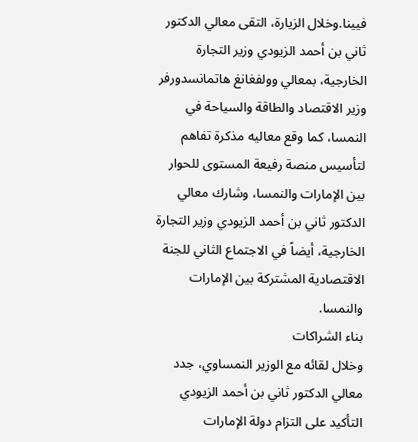فيينا.وخلال الزيارة، التقى معالي الدكتور ثاني بن أحمد الزيودي وزير التجارة الخارجية، بمعالي وولفغانغ هاتمانسدورفر وزير الاقتصاد والطاقة والسياحة في النمسا، كما وقع معاليه مذكرة تفاهم لتأسيس منصة رفيعة المستوى للحوار بين الإمارات والنمسا، وشارك معالي الدكتور ثاني بن أحمد الزيودي وزير التجارة الخارجية، أيضاً في الاجتماع الثاني للجنة الاقتصادية المشتركة بين الإمارات والنمسا.
بناء الشراكات
وخلال لقائه مع الوزير النمساوي، جدد معالي الدكتور ثاني بن أحمد الزيودي التأكيد على التزام دولة الإمارات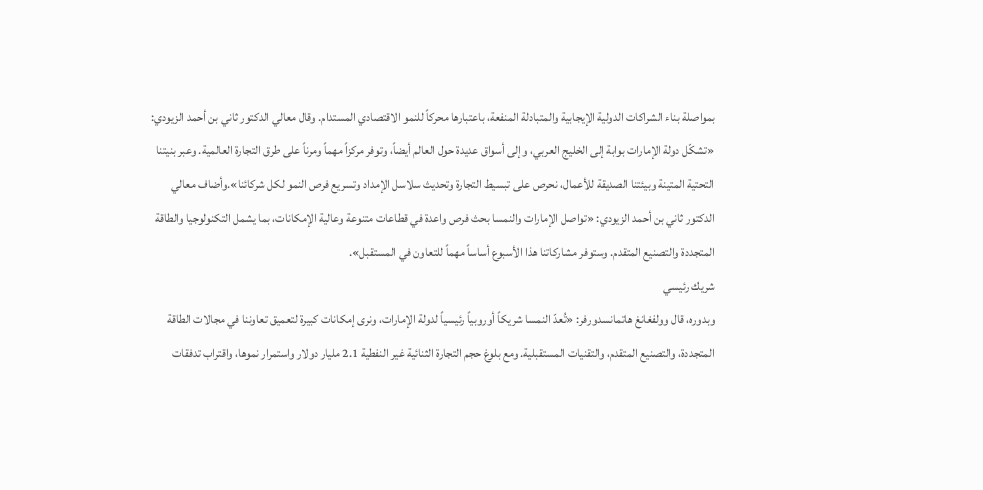بمواصلة بناء الشراكات الدولية الإيجابية والمتبادلة المنفعة، باعتبارها محركاً للنمو الاقتصادي المستدام. وقال معالي الدكتور ثاني بن أحمد الزيودي: «تشكّل دولة الإمارات بوابة إلى الخليج العربي، وإلى أسواق عديدة حول العالم أيضاً، وتوفر مركزاً مهماً ومرناً على طرق التجارة العالمية. وعبر بنيتنا التحتية المتينة وبيئتنا الصديقة للأعمال، نحرص على تبسيط التجارة وتحديث سلاسل الإمداد وتسريع فرص النمو لكل شركائنا».وأضاف معالي الدكتور ثاني بن أحمد الزيودي: «تواصل الإمارات والنمسا بحث فرص واعدة في قطاعات متنوعة وعالية الإمكانات، بما يشمل التكنولوجيا والطاقة المتجددة والتصنيع المتقدم. وستوفر مشاركاتنا هذا الأسبوع أساساً مهماً للتعاون في المستقبل».
شريك رئيسي
وبدوره، قال وولفغانغ هاتمانسدورفر: «تُعدّ النمسا شريكاً أوروبياً رئيسياً لدولة الإمارات، ونرى إمكانات كبيرة لتعميق تعاوننا في مجالات الطاقة المتجددة، والتصنيع المتقدم، والتقنيات المستقبلية. ومع بلوغ حجم التجارة الثنائية غير النفطية 2.1 مليار دولار واستمرار نموها، واقتراب تدفقات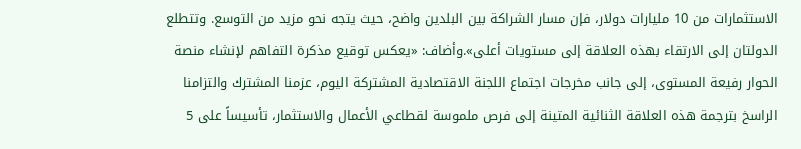الاستثمارات من 10 مليارات دولار، فإن مسار الشراكة بين البلدين واضح، حيث يتجه نحو مزيد من التوسع. وتتطلع الدولتان إلى الارتقاء بهذه العلاقة إلى مستويات أعلى».وأضاف: «يعكس توقيع مذكرة التفاهم لإنشاء منصة الحوار رفيعة المستوى، إلى جانب مخرجات اجتماع اللجنة الاقتصادية المشتركة اليوم، عزمنا المشترك والتزامنا الراسخ بترجمة هذه العلاقة الثنائية المتينة إلى فرص ملموسة لقطاعي الأعمال والاستثمار، تأسيساً على 5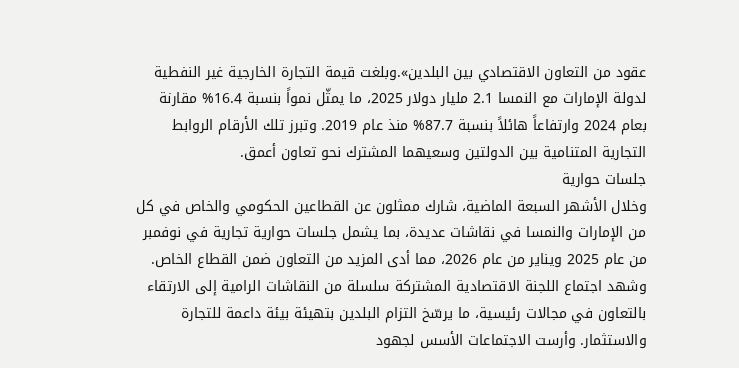عقود من التعاون الاقتصادي بين البلدين».وبلغت قيمة التجارة الخارجية غير النفطية لدولة الإمارات مع النمسا 2.1 مليار دولار 2025، ما يمثّل نمواً بنسبة 16.4% مقارنة بعام 2024 وارتفاعاً هائلاً بنسبة 87.7% منذ عام 2019. وتبرز تلك الأرقام الروابط التجارية المتنامية بين الدولتين وسعيهما المشترك نحو تعاون أعمق.
جلسات حوارية
وخلال الأشهر السبعة الماضية، شارك ممثلون عن القطاعين الحكومي والخاص في كل من الإمارات والنمسا في نقاشات عديدة، بما يشمل جلسات حوارية تجارية في نوفمبر من عام 2025 ويناير من عام 2026، مما أدى المزيد من التعاون ضمن القطاع الخاص. وشهد اجتماع اللجنة الاقتصادية المشتركة سلسلة من النقاشات الرامية إلى الارتقاء بالتعاون في مجالات رئيسية، ما يرسّخ التزام البلدين بتهيئة بيئة داعمة للتجارة والاستثمار. وأرست الاجتماعات الأسس لجهود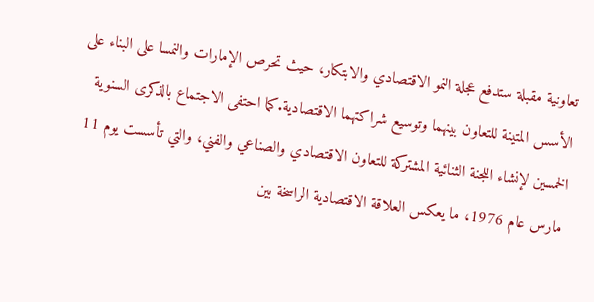تعاونية مقبلة ستدفع عجلة النمو الاقتصادي والابتكار، حيث تحرص الإمارات والنمسا على البناء على الأسس المتينة للتعاون بينهما وتوسيع شراكتهما الاقتصادية.كما احتفى الاجتماع بالذكرى السنوية الخمسين لإنشاء اللجنة الثنائية المشتركة للتعاون الاقتصادي والصناعي والفني، والتي تأسست يوم 11 مارس عام 1976، ما يعكس العلاقة الاقتصادية الراسخة بين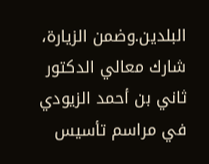البلدين.وضمن الزيارة، شارك معالي الدكتور ثاني بن أحمد الزيودي في مراسم تأسيس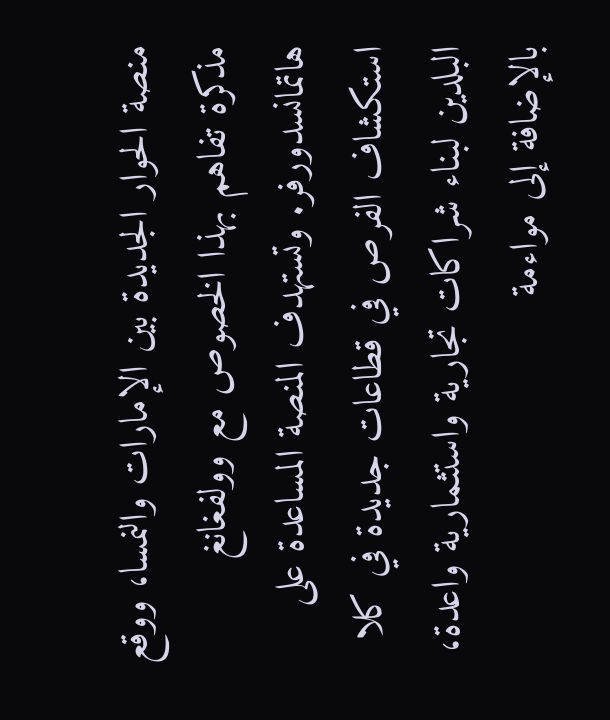منصة الحوار الجديدة بين الإمارات والنمسا، ووقع مذكرة تفاهم بهذا الخصوص مع وولفغانغ هاتمانسدورفر. وتستهدف المنصة المساعدة على استكشاف الفرص في قطاعات جديدة في كلا البلدين لبناء شراكات تجارية واستثمارية واعدة، بالإضافة إلى مواءمة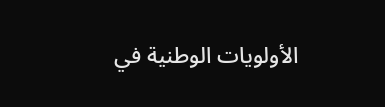الأولويات الوطنية في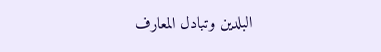البلدين وتبادل المعارف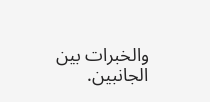والخبرات بين الجانبين.